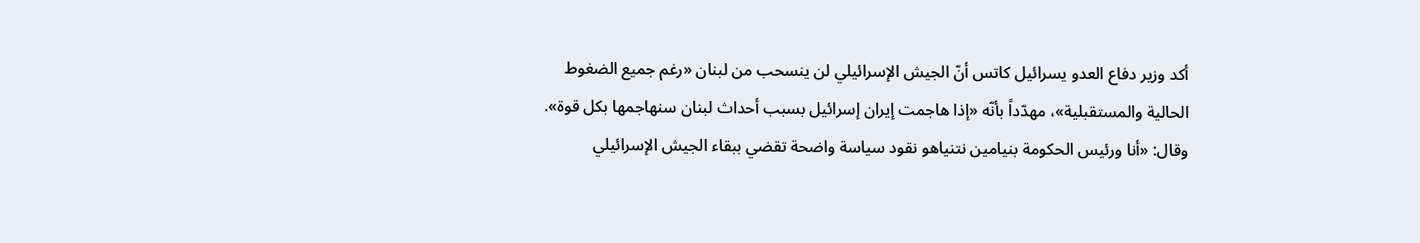أكد وزير دفاع العدو يسرائيل كاتس أنّ الجيش الإسرائيلي لن ينسحب من لبنان «رغم جميع الضغوط الحالية والمستقبلية»، مهدّداً بأنّه «إذا هاجمت إيران إسرائيل بسبب أحداث لبنان سنهاجمها بكل قوة».
وقال: «أنا ورئيس الحكومة بنيامين نتنياهو نقود سياسة واضحة تقضي ببقاء الجيش الإسرائيلي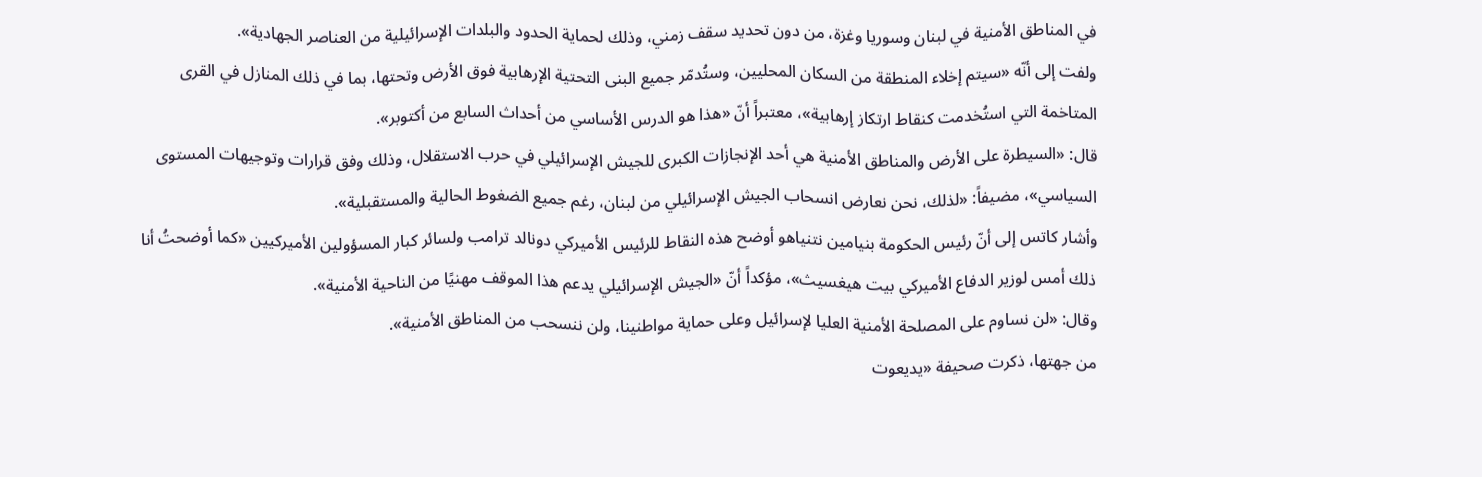في المناطق الأمنية في لبنان وسوريا وغزة، من دون تحديد سقف زمني، وذلك لحماية الحدود والبلدات الإسرائيلية من العناصر الجهادية».
ولفت إلى أنّه «سيتم إخلاء المنطقة من السكان المحليين، وستُدمّر جميع البنى التحتية الإرهابية فوق الأرض وتحتها، بما في ذلك المنازل في القرى المتاخمة التي استُخدمت كنقاط ارتكاز إرهابية»، معتبراً أنّ «هذا هو الدرس الأساسي من أحداث السابع من أكتوبر».
قال: «السيطرة على الأرض والمناطق الأمنية هي أحد الإنجازات الكبرى للجيش الإسرائيلي في حرب الاستقلال، وذلك وفق قرارات وتوجيهات المستوى السياسي»، مضيفاً: «لذلك، نحن نعارض انسحاب الجيش الإسرائيلي من لبنان، رغم جميع الضغوط الحالية والمستقبلية».
وأشار كاتس إلى أنّ رئيس الحكومة بنيامين نتنياهو أوضح هذه النقاط للرئيس الأميركي دونالد ترامب ولسائر كبار المسؤولين الأميركيين «كما أوضحتُ أنا ذلك أمس لوزير الدفاع الأميركي بيت هيغسيث»، مؤكداً أنّ «الجيش الإسرائيلي يدعم هذا الموقف مهنيًا من الناحية الأمنية».
وقال: «لن نساوم على المصلحة الأمنية العليا لإسرائيل وعلى حماية مواطنينا، ولن ننسحب من المناطق الأمنية».
من جهتها، ذكرت صحيفة «يديعوت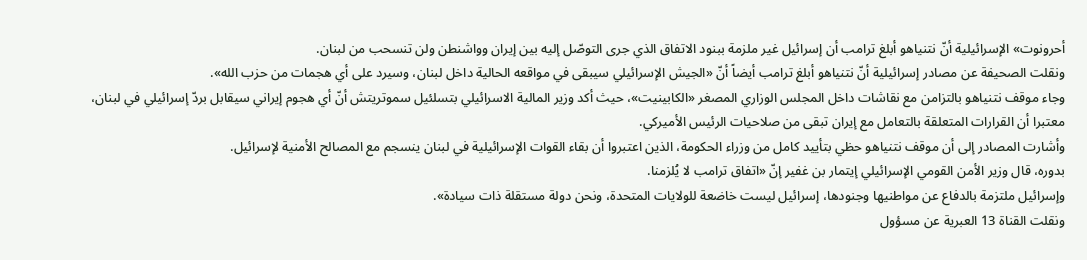أحرونوت» الإسرائيلية أنّ نتنياهو أبلغ ترامب أن إسرائيل غير ملزمة ببنود الاتفاق الذي جرى التوصّل إليه بين إيران وواشنطن ولن تنسحب من لبنان.
ونقلت الصحيفة عن مصادر إسرائيلية أنّ نتنياهو أبلغ ترامب أيضاً أنّ «الجيش الإسرائيلي سيبقى في مواقعه الحالية داخل لبنان، وسيرد على أي هجمات من حزب الله».
وجاء موقف نتنياهو بالتزامن مع نقاشات داخل المجلس الوزاري المصغر «الكابينيت»، حيث أكد وزير المالية الاسرائيلي بتسلئيل سموتريتش أنّ أي هجوم إيراني سيقابل بردّ إسرائيلي في لبنان، معتبرا أن القرارات المتعلقة بالتعامل مع إيران تبقى من صلاحيات الرئيس الأميركي.
وأشارت المصادر إلى أن موقف نتنياهو حظي بتأييد كامل من وزراء الحكومة، الذين اعتبروا أن بقاء القوات الإسرائيلية في لبنان ينسجم مع المصالح الأمنية لإسرائيل.
بدوره، قال وزير الأمن القومي الإسرائيلي إيتمار بن غفير إنّ «اتفاق ترامب لا يُلزمنا.
وإسرائيل ملتزمة بالدفاع عن مواطنيها وجنودها، إسرائيل ليست خاضعة للولايات المتحدة، ونحن دولة مستقلة ذات سيادة».
ونقلت القناة 13 العبرية عن مسؤول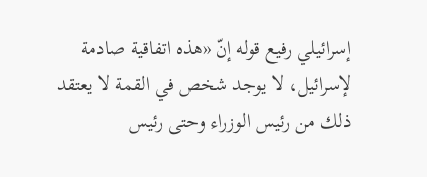إسرائيلي رفيع قوله إنّ «هذه اتفاقية صادمة لإسرائيل، لا يوجد شخص في القمة لا يعتقد ذلك من رئيس الوزراء وحتى رئيس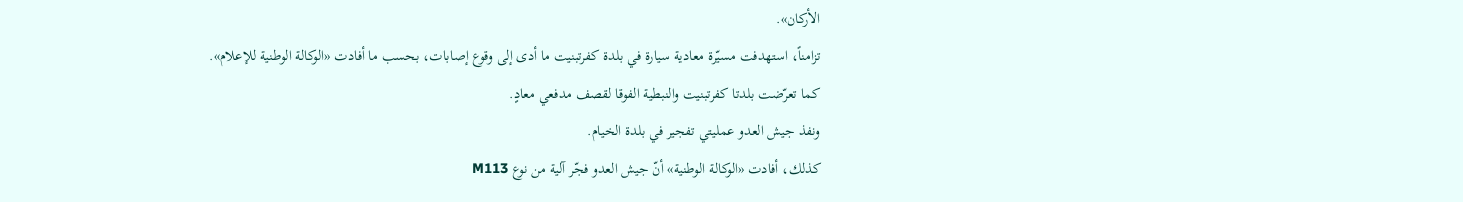الأركان».
تزامناً، استهدفت مسيّرة معادية سيارة في بلدة كفرتبنيت ما أدى إلى وقوع إصابات، بحسب ما أفادت «الوكالة الوطنية للإعلام».
كما تعرّضت بلدتا كفرتبنيت والنبطية الفوقا لقصف مدفعي معادٍ.
ونفذ جيش العدو عمليتي تفجير في بلدة الخيام.
كذلك، أفادت «الوكالة الوطنية» أنّ جيش العدو فجّر آلية من نوع M113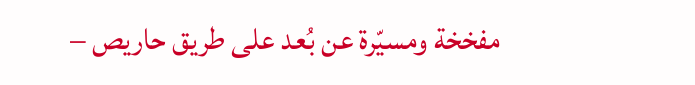مفخخة ومسيّرة عن بُعد على طريق حاريص –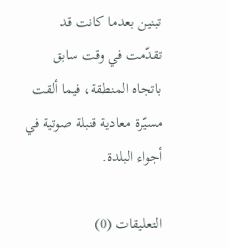تبنين بعدما كانت قد تقدّمت في وقت سابق باتجاه المنطقة، فيما ألقت مسيّرة معادية قنبلة صوتية في أجواء البلدة.

التعليقات (0)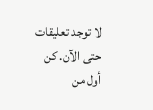لا توجد تعليقات حتى الآن. كن أول من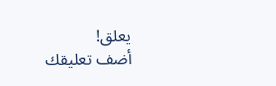يعلق!
أضف تعليقك